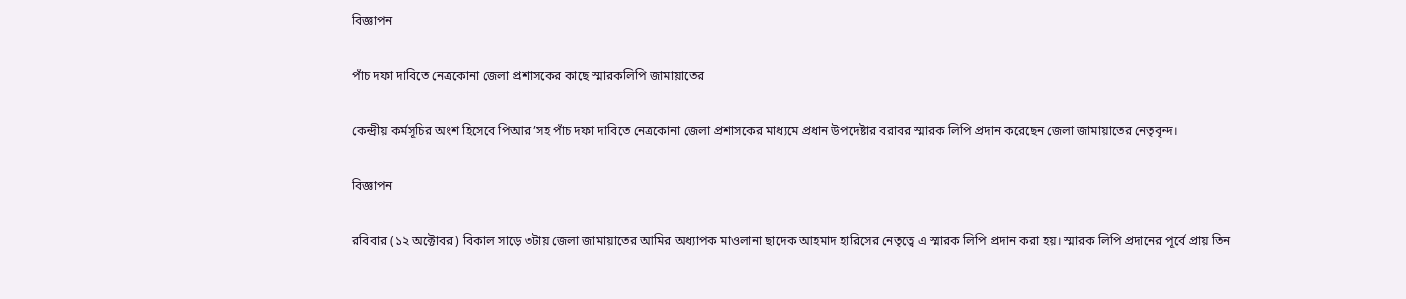বিজ্ঞাপন

পাঁচ দফা দাবিতে নেত্রকোনা জেলা প্রশাসকের কাছে স্মারকলিপি জামায়াতের

কেন্দ্রীয় কর্মসূচির অংশ হিসেবে পিআর’সহ পাঁচ দফা দাবিতে নেত্রকোনা জেলা প্রশাসকের মাধ্যমে প্রধান উপদেষ্টার বরাবর স্মারক লিপি প্রদান করেছেন জেলা জামায়াতের নেতৃবৃন্দ।

বিজ্ঞাপন

রবিবার (১২ অক্টোবর) বিকাল সাড়ে ৩টায় জেলা জামায়াতের আমির অধ্যাপক মাওলানা ছাদেক আহমাদ হারিসের নেতৃত্বে এ স্মারক লিপি প্রদান করা হয়। স্মারক লিপি প্রদানের পূর্বে প্রায় তিন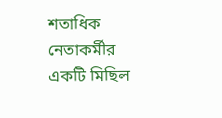শতাধিক নেতাকর্মীর একটি মিছিল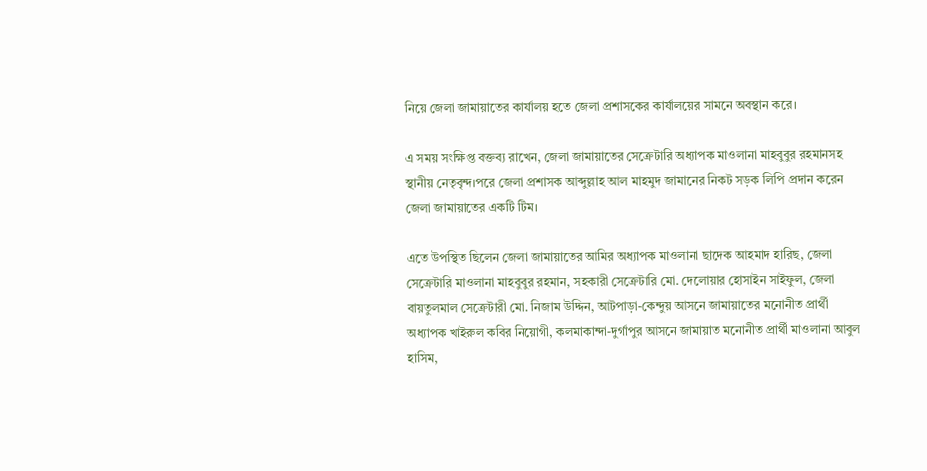নিয়ে জেলা জামায়াতের কার্যালয় হতে জেলা প্রশাসকের কার্যালয়ের সামনে অবস্থান করে।

এ সময় সংক্ষিপ্ত বক্তব্য রাখেন, জেলা জামায়াতের সেক্রেটারি অধ্যাপক মাওলানা মাহবুবুর রহমানসহ স্থানীয় নেতৃবৃন্দ।পরে জেলা প্রশাসক আব্দুল্লাহ আল মাহমুদ জামানের নিকট সড়ক লিপি প্রদান করেন জেলা জামায়াতের একটি টিম।

এতে উপস্থিত ছিলেন জেলা জামায়াতের আমির অধ্যাপক মাওলানা ছাদেক আহমাদ হারিছ, জেলা সেক্রেটারি মাওলানা মাহবুবুর রহমান, সহকারী সেক্রেটারি মো. দেলোয়ার হোসাইন সাইফুল, জেলা বায়তুলমাল সেক্রেটারী মো. নিজাম উদ্দিন, আটপাড়া-কেন্দুয় আসনে জামায়াতের মনোনীত প্রার্থী অধ্যাপক খাইরুল কবির নিয়োগী, কলমাকান্দা-দুর্গাপুর আসনে জামায়াত মনোনীত প্রার্থী মাওলানা আবুল হাসিম,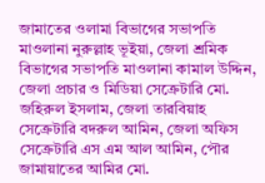জামাতের ওলামা বিভাগের সভাপতি মাওলানা নুরুল্লাহ ভূইয়া, জেলা শ্রমিক বিভাগের সভাপতি মাওলানা কামাল উদ্দিন, জেলা প্রচার ও মিডিয়া সেক্রেটারি মো. জহিরুল ইসলাম, জেলা তারবিয়াহ সেক্রেটারি বদরুল আমিন, জেলা অফিস সেক্রেটারি এস এম আল আমিন, পৌর জামায়াতের আমির মো.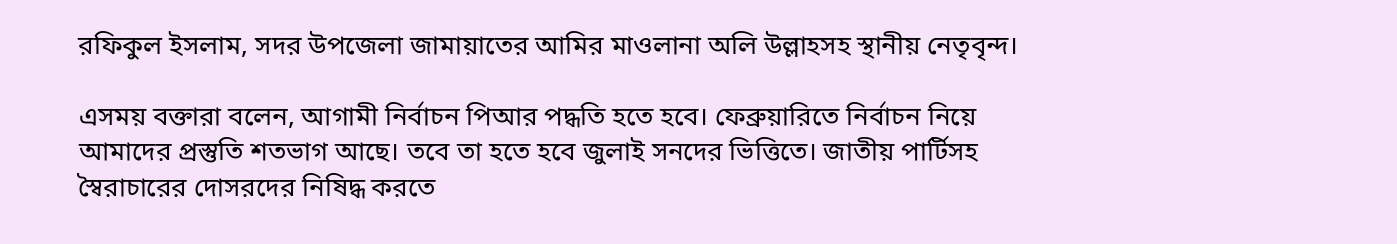রফিকুল ইসলাম, সদর উপজেলা জামায়াতের আমির মাওলানা অলি উল্লাহসহ স্থানীয় নেতৃবৃন্দ।

এসময় বক্তারা বলেন, আগামী নির্বাচন পিআর পদ্ধতি হতে হবে। ফেব্রুয়ারিতে নির্বাচন নিয়ে আমাদের প্রস্তুতি শতভাগ আছে। তবে তা হতে হবে জুলাই সনদের ভিত্তিতে। জাতীয় পার্টিসহ স্বৈরাচারের দোসরদের নিষিদ্ধ করতে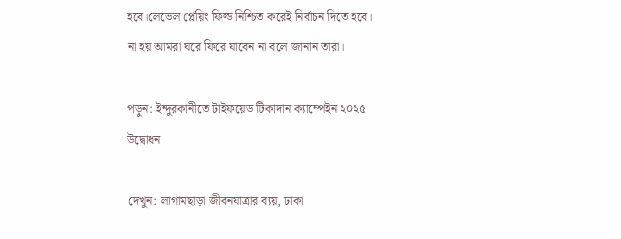হবে।লেভেল প্লেয়িং ফিল্ড নিশ্চিত করেই নির্বাচন দিতে হবে। না হয় আমরা ঘরে ফিরে যাবেন না বলে জানান তারা।

পড়ুন: ইন্দুরকানীতে টাইফয়েড টিকাদান ক্যাম্পেইন ২০২৫ উদ্বোধন

দেখুন: লাগামছাড়া জীবনযাত্রার ব্যয়, ঢাকা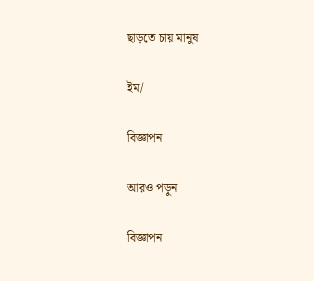ছাড়তে চায় মানুষ

ইম/

বিজ্ঞাপন

আরও পড়ুন

বিজ্ঞাপন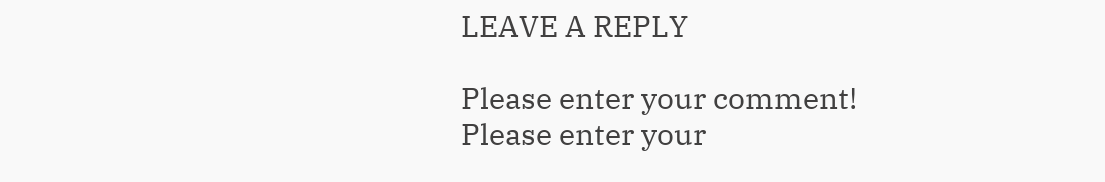LEAVE A REPLY

Please enter your comment!
Please enter your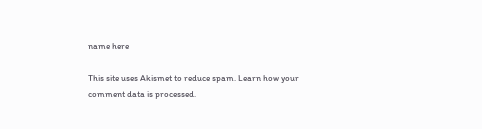name here

This site uses Akismet to reduce spam. Learn how your comment data is processed.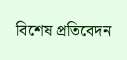বিশেষ প্রতিবেদন